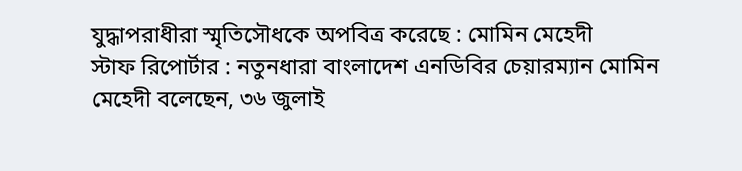যুদ্ধাপরাধীরা স্মৃতিসৌধকে অপবিত্র করেছে : মোমিন মেহেদী
স্টাফ রিপোর্টার : নতুনধারা বাংলাদেশ এনডিবির চেয়ারম্যান মোমিন মেহেদী বলেছেন, ৩৬ জুলাই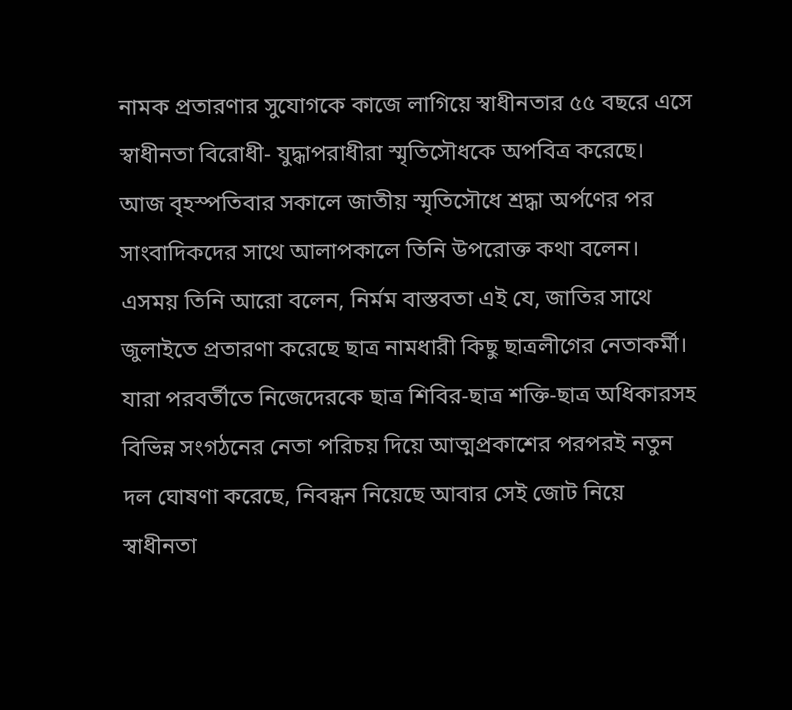নামক প্রতারণার সুযোগকে কাজে লাগিয়ে স্বাধীনতার ৫৫ বছরে এসে স্বাধীনতা বিরোধী- যুদ্ধাপরাধীরা স্মৃতিসৌধকে অপবিত্র করেছে।
আজ বৃহস্পতিবার সকালে জাতীয় স্মৃতিসৌধে শ্রদ্ধা অর্পণের পর সাংবাদিকদের সাথে আলাপকালে তিনি উপরোক্ত কথা বলেন।
এসময় তিনি আরো বলেন, নির্মম বাস্তবতা এই যে, জাতির সাথে জুলাইতে প্রতারণা করেছে ছাত্র নামধারী কিছু ছাত্রলীগের নেতাকর্মী। যারা পরবর্তীতে নিজেদেরকে ছাত্র শিবির-ছাত্র শক্তি-ছাত্র অধিকারসহ বিভিন্ন সংগঠনের নেতা পরিচয় দিয়ে আত্মপ্রকাশের পরপরই নতুন দল ঘোষণা করেছে, নিবন্ধন নিয়েছে আবার সেই জোট নিয়ে স্বাধীনতা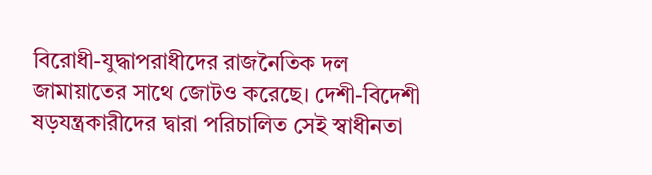বিরোধী-যুদ্ধাপরাধীদের রাজনৈতিক দল জামায়াতের সাথে জোটও করেছে। দেশী-বিদেশী ষড়যন্ত্রকারীদের দ্বারা পরিচালিত সেই স্বাধীনতা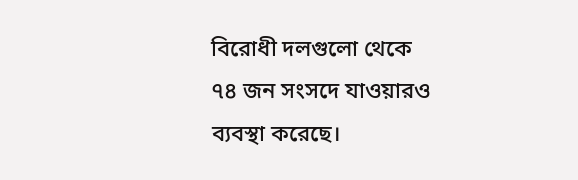বিরোধী দলগুলো থেকে ৭৪ জন সংসদে যাওয়ারও ব্যবস্থা করেছে।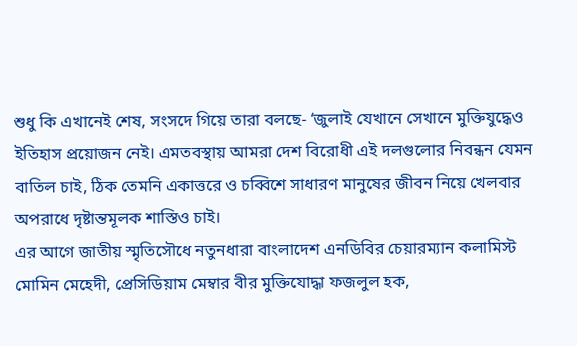শুধু কি এখানেই শেষ, সংসদে গিয়ে তারা বলছে- ‘জুলাই যেখানে সেখানে মুক্তিযুদ্ধেও ইতিহাস প্রয়োজন নেই। এমতবস্থায় আমরা দেশ বিরোধী এই দলগুলোর নিবন্ধন যেমন বাতিল চাই, ঠিক তেমনি একাত্তরে ও চব্বিশে সাধারণ মানুষের জীবন নিয়ে খেলবার অপরাধে দৃষ্টান্তমূলক শাস্তিও চাই।
এর আগে জাতীয় স্মৃতিসৌধে নতুনধারা বাংলাদেশ এনডিবির চেয়ারম্যান কলামিস্ট মোমিন মেহেদী, প্রেসিডিয়াম মেম্বার বীর মুক্তিযোদ্ধা ফজলুল হক,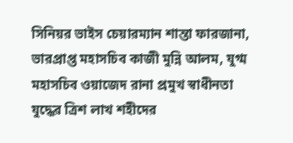সিনিয়র ভাইস চেয়ারম্যান শান্তা ফারজানা, ভারপ্রাপ্ত মহাসচিব কাজী মুন্নি আলম, যুগ্ম মহাসচিব ওয়াজেদ রানা প্রমুখ স্বাধীনতা যুদ্ধের ত্রিশ লাখ শহীদের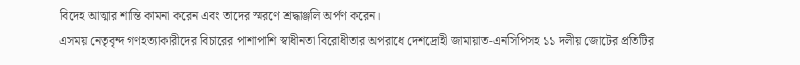বিদেহ আত্মার শান্তি কামনা করেন এবং তাদের স্মরণে শ্রদ্ধাঞ্জলি অর্পণ করেন।
এসময় নেতৃবৃন্দ গণহত্যাকারীদের বিচারের পাশাপাশি স্বাধীনতা বিরোধীতার অপরাধে দেশদ্রোহী জামায়াত-এনসিপিসহ ১১ দলীয় জোটের প্রতিটির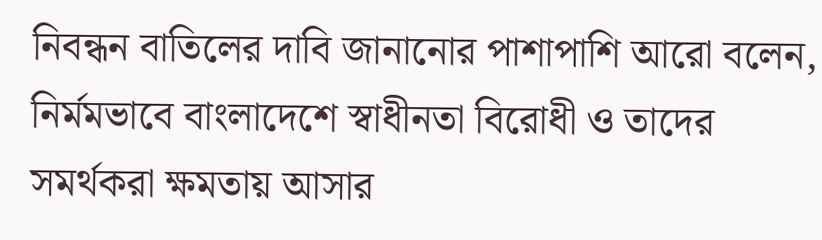নিবন্ধন বাতিলের দাবি জানানোর পাশাপাশি আরো বলেন, নির্মমভাবে বাংলাদেশে স্বাধীনতা বিরোধী ও তাদের সমর্থকরা ক্ষমতায় আসার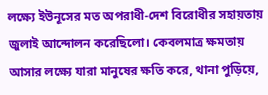লক্ষ্যে ইউনূসের মত অপরাধী-দেশ বিরোধীর সহায়তায় জুলাই আন্দোলন করেছিলো। কেবলমাত্র ক্ষমতায় আসার লক্ষ্যে যারা মানুষের ক্ষতি করে, থানা পুড়িয়ে,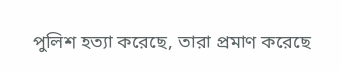পুলিশ হত্যা করেছে, তারা প্রমাণ করেছে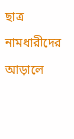ছাত্র নামধারীদের আড়ালে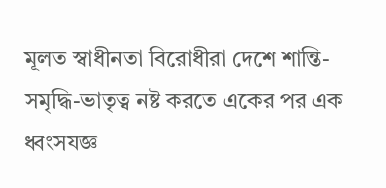মূলত স্বাধীনতা বিরোধীরা দেশে শান্তি-সমৃদ্ধি-ভাতৃত্ব নষ্ট করতে একের পর এক ধ্বংসযজ্ঞ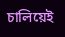চালিয়েই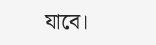যাবে।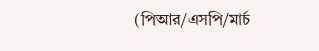(পিআর/এসপি/মার্চ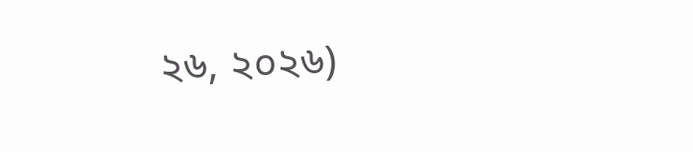২৬, ২০২৬)